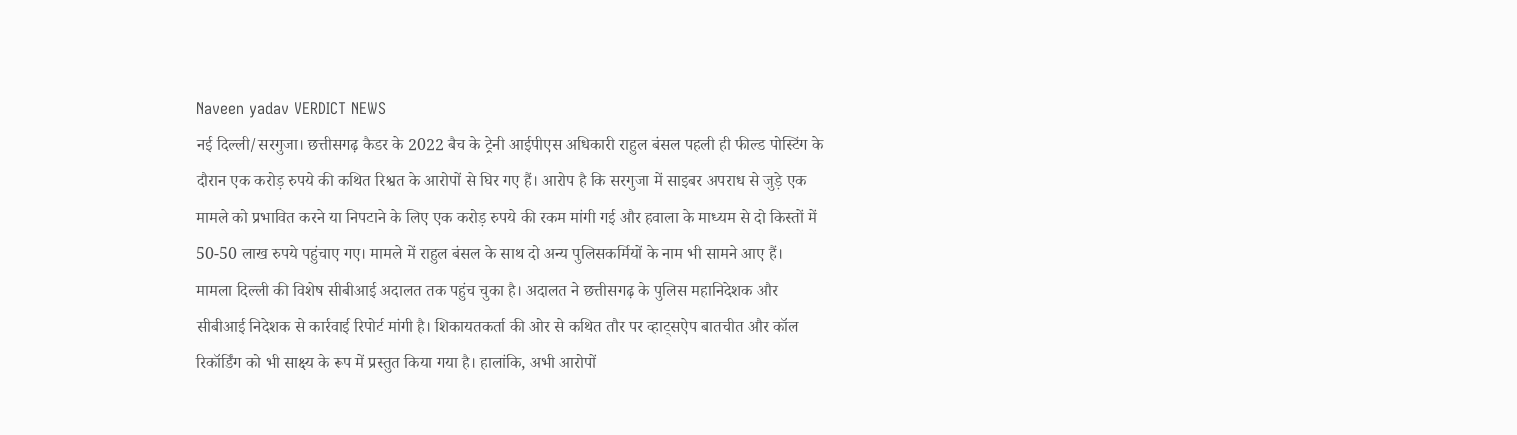Naveen yadav VERDICT NEWS
नई दिल्ली/सरगुजा। छत्तीसगढ़ कैडर के 2022 बैच के ट्रेनी आईपीएस अधिकारी राहुल बंसल पहली ही फील्ड पोस्टिंग के दौरान एक करोड़ रुपये की कथित रिश्वत के आरोपों से घिर गए हैं। आरोप है कि सरगुजा में साइबर अपराध से जुड़े एक मामले को प्रभावित करने या निपटाने के लिए एक करोड़ रुपये की रकम मांगी गई और हवाला के माध्यम से दो किस्तों में 50-50 लाख रुपये पहुंचाए गए। मामले में राहुल बंसल के साथ दो अन्य पुलिसकर्मियों के नाम भी सामने आए हैं।
मामला दिल्ली की विशेष सीबीआई अदालत तक पहुंच चुका है। अदालत ने छत्तीसगढ़ के पुलिस महानिदेशक और सीबीआई निदेशक से कार्रवाई रिपोर्ट मांगी है। शिकायतकर्ता की ओर से कथित तौर पर व्हाट्सऐप बातचीत और कॉल रिकॉर्डिंग को भी साक्ष्य के रूप में प्रस्तुत किया गया है। हालांकि, अभी आरोपों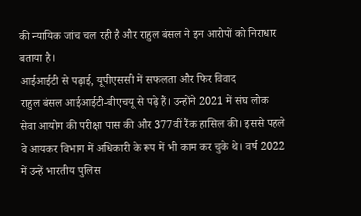की न्यायिक जांच चल रही है और राहुल बंसल ने इन आरोपों को निराधार बताया है।
आईआईटी से पढ़ाई, यूपीएससी में सफलता और फिर विवाद
राहुल बंसल आईआईटी-बीएचयू से पढ़े हैं। उन्होंने 2021 में संघ लोक सेवा आयोग की परीक्षा पास की और 377वीं रैंक हासिल की। इससे पहले वे आयकर विभाग में अधिकारी के रूप में भी काम कर चुके थे। वर्ष 2022 में उन्हें भारतीय पुलिस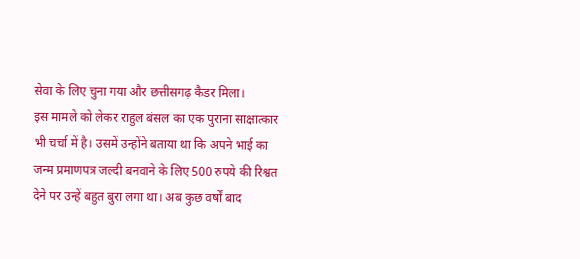सेवा के लिए चुना गया और छत्तीसगढ़ कैडर मिला।
इस मामले को लेकर राहुल बंसल का एक पुराना साक्षात्कार भी चर्चा में है। उसमें उन्होंने बताया था कि अपने भाई का जन्म प्रमाणपत्र जल्दी बनवाने के लिए 500 रुपये की रिश्वत देने पर उन्हें बहुत बुरा लगा था। अब कुछ वर्षों बाद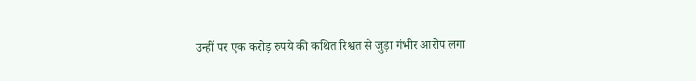उन्हीं पर एक करोड़ रुपये की कथित रिश्वत से जुड़ा गंभीर आरोप लगा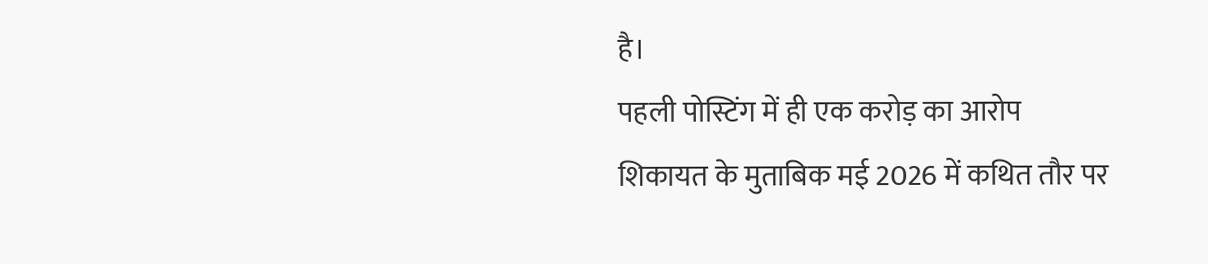है।
पहली पोस्टिंग में ही एक करोड़ का आरोप
शिकायत के मुताबिक मई 2026 में कथित तौर पर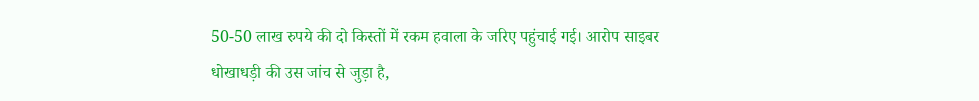50-50 लाख रुपये की दो किस्तों में रकम हवाला के जरिए पहुंचाई गई। आरोप साइबर धोखाधड़ी की उस जांच से जुड़ा है,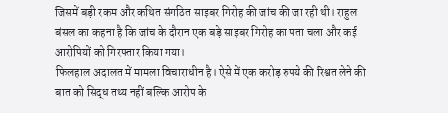जिसमें बड़ी रकम और कथित संगठित साइबर गिरोह की जांच की जा रही थी। राहुल बंसल का कहना है कि जांच के दौरान एक बड़े साइबर गिरोह का पता चला और कई आरोपियों को गिरफ्तार किया गया।
फिलहाल अदालत में मामला विचाराधीन है। ऐसे में एक करोड़ रुपये की रिश्वत लेने की बात को सिद्ध तथ्य नहीं बल्कि आरोप के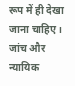रूप में ही देखा जाना चाहिए। जांच और न्यायिक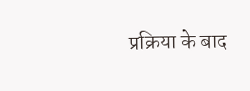प्रक्रिया के बाद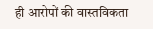ही आरोपों की वास्तविकता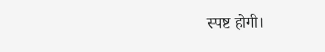स्पष्ट होगी।